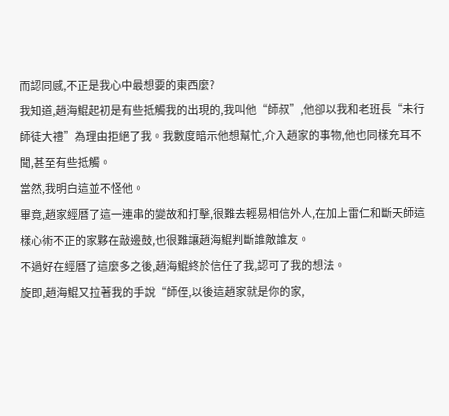而認同感,不正是我心中最想要的東西麼?
我知道,趙海鯤起初是有些抵觸我的出現的,我叫他“師叔”,他卻以我和老班長“未行師徒大禮”為理由拒絕了我。我數度暗示他想幫忙,介入趙家的事物,他也同樣充耳不聞,甚至有些抵觸。
當然,我明白這並不怪他。
畢竟,趙家經曆了這一連串的變故和打擊,很難去輕易相信外人,在加上雷仁和斷天師這樣心術不正的家夥在敲邊鼓,也很難讓趙海鯤判斷誰敵誰友。
不過好在經曆了這麼多之後,趙海鯤終於信任了我,認可了我的想法。
旋即,趙海鯤又拉著我的手說“師侄,以後這趙家就是你的家,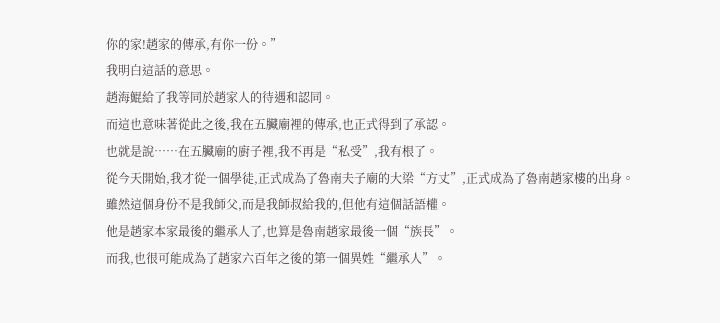你的家!趙家的傳承,有你一份。”
我明白這話的意思。
趙海鯤給了我等同於趙家人的待遇和認同。
而這也意味著從此之後,我在五臟廟裡的傳承,也正式得到了承認。
也就是說……在五臟廟的廚子裡,我不再是“私受”,我有根了。
從今天開始,我才從一個學徒,正式成為了魯南夫子廟的大梁“方丈”,正式成為了魯南趙家樓的出身。
雖然這個身份不是我師父,而是我師叔給我的,但他有這個話語權。
他是趙家本家最後的繼承人了,也算是魯南趙家最後一個“族長”。
而我,也很可能成為了趙家六百年之後的第一個異姓“繼承人”。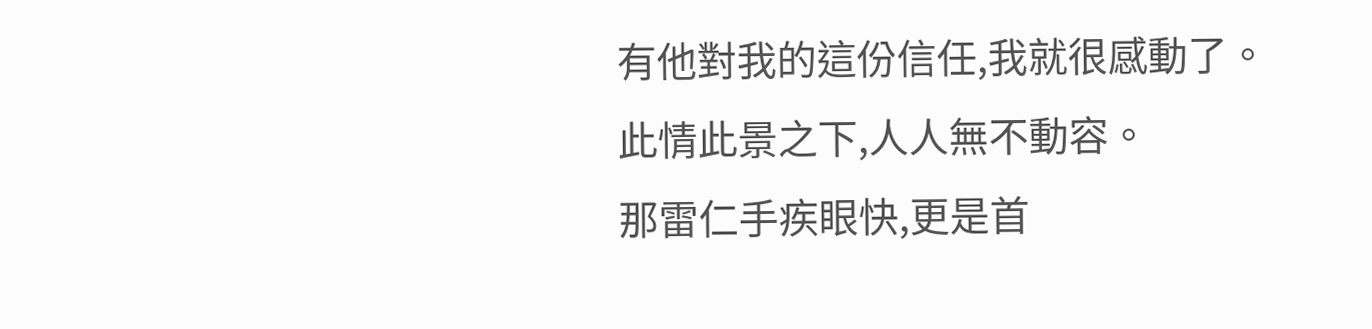有他對我的這份信任,我就很感動了。
此情此景之下,人人無不動容。
那雷仁手疾眼快,更是首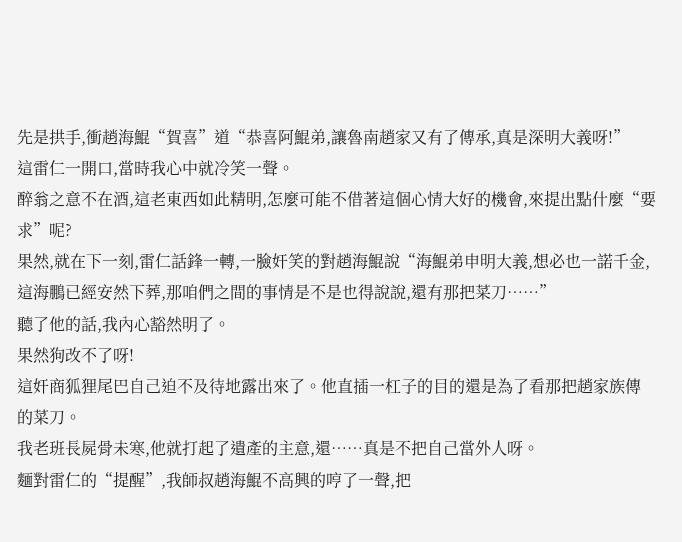先是拱手,衝趙海鯤“賀喜”道“恭喜阿鯤弟,讓魯南趙家又有了傳承,真是深明大義呀!”
這雷仁一開口,當時我心中就冷笑一聲。
醉翁之意不在酒,這老東西如此精明,怎麼可能不借著這個心情大好的機會,來提出點什麼“要求”呢?
果然,就在下一刻,雷仁話鋒一轉,一臉奸笑的對趙海鯤說“海鯤弟申明大義,想必也一諾千金,這海鵬已經安然下葬,那咱們之間的事情是不是也得說說,還有那把菜刀……”
聽了他的話,我內心豁然明了。
果然狗改不了呀!
這奸商狐狸尾巴自己迫不及待地露出來了。他直插一杠子的目的還是為了看那把趙家族傳的菜刀。
我老班長屍骨未寒,他就打起了遺產的主意,還……真是不把自己當外人呀。
麵對雷仁的“提醒”,我師叔趙海鯤不高興的哼了一聲,把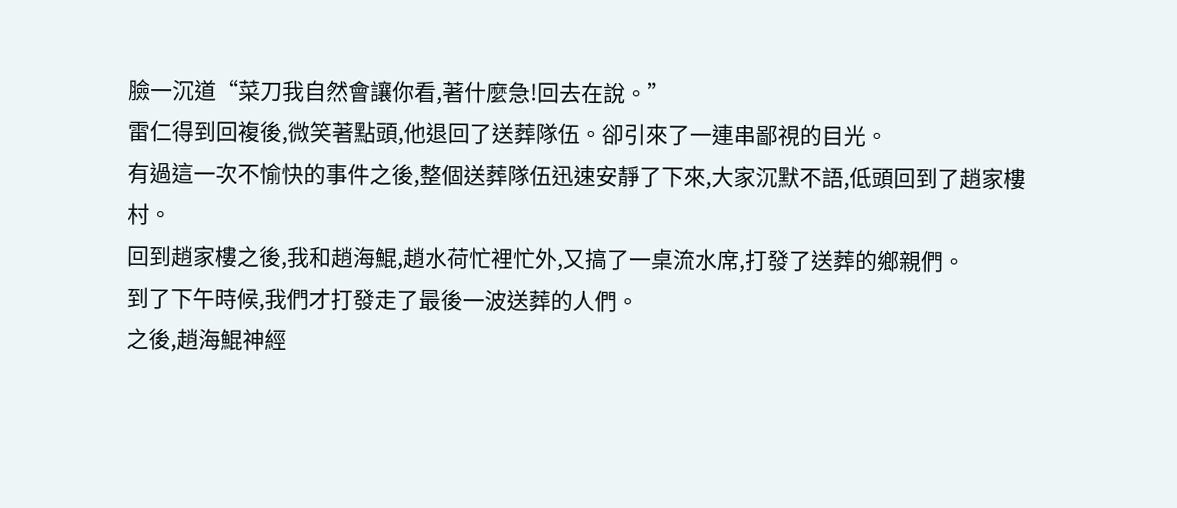臉一沉道“菜刀我自然會讓你看,著什麼急!回去在說。”
雷仁得到回複後,微笑著點頭,他退回了送葬隊伍。卻引來了一連串鄙視的目光。
有過這一次不愉快的事件之後,整個送葬隊伍迅速安靜了下來,大家沉默不語,低頭回到了趙家樓村。
回到趙家樓之後,我和趙海鯤,趙水荷忙裡忙外,又搞了一桌流水席,打發了送葬的鄉親們。
到了下午時候,我們才打發走了最後一波送葬的人們。
之後,趙海鯤神經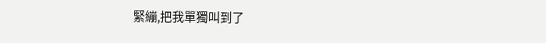緊繃,把我單獨叫到了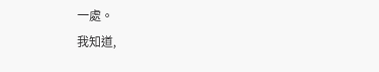一處。
我知道,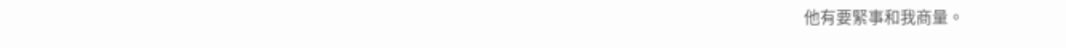他有要緊事和我商量。